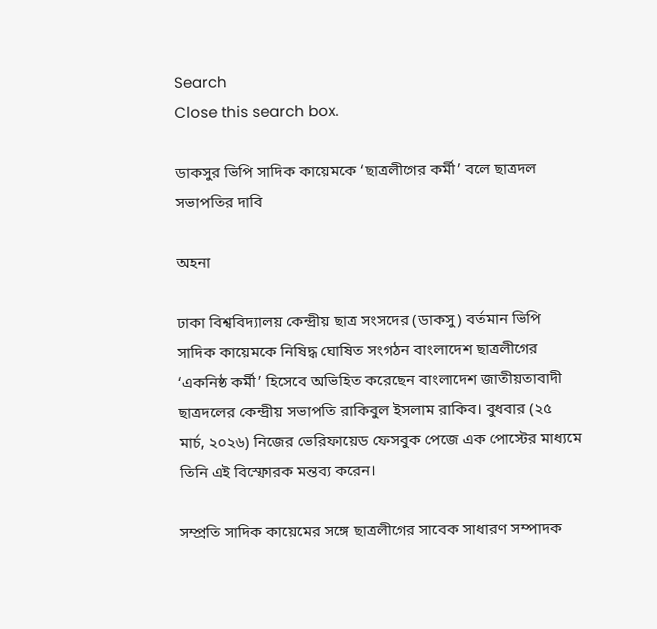Search
Close this search box.

ডাকসুর ভিপি সাদিক কায়েমকে ‘ছাত্রলীগের কর্মী’ বলে ছাত্রদল সভাপতির দাবি

অহনা

ঢাকা বিশ্ববিদ্যালয় কেন্দ্রীয় ছাত্র সংসদের (ডাকসু) বর্তমান ভিপি সাদিক কায়েমকে নিষিদ্ধ ঘোষিত সংগঠন বাংলাদেশ ছাত্রলীগের ‘একনিষ্ঠ কর্মী’ হিসেবে অভিহিত করেছেন বাংলাদেশ জাতীয়তাবাদী ছাত্রদলের কেন্দ্রীয় সভাপতি রাকিবুল ইসলাম রাকিব। বুধবার (২৫ মার্চ, ২০২৬) নিজের ভেরিফায়েড ফেসবুক পেজে এক পোস্টের মাধ্যমে তিনি এই বিস্ফোরক মন্তব্য করেন।

সম্প্রতি সাদিক কায়েমের সঙ্গে ছাত্রলীগের সাবেক সাধারণ সম্পাদক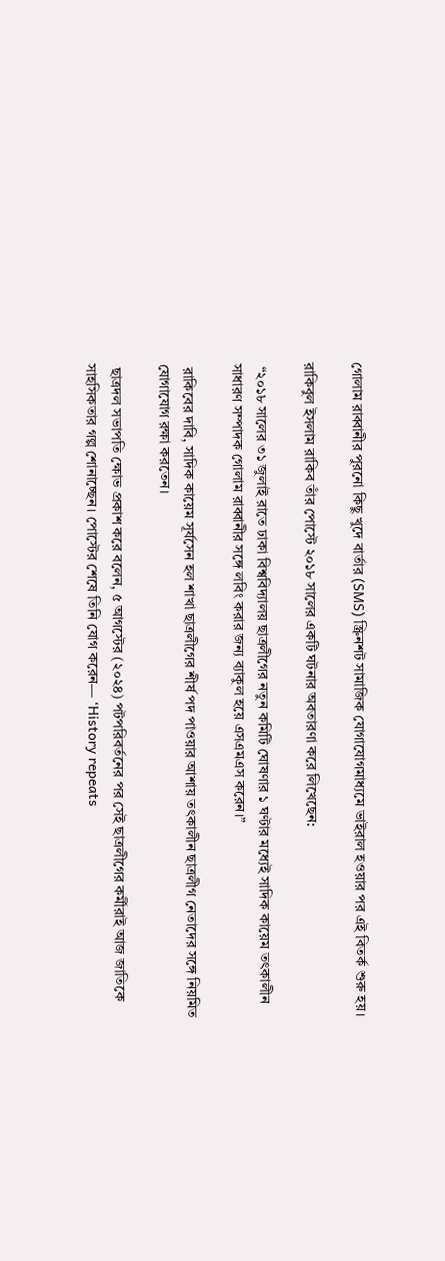গোলাম রাব্বানীর পুরনো কিছু খুদে বার্তার (SMS) স্ক্রিনশট সামাজিক যোগাযোগমাধ্যমে ভাইরাল হওয়ার পর এই বিতর্ক শুরু হয়।

রাকিবুল ইসলাম রাকিব তাঁর পোস্টে ২০১৮ সালের একটি ঘটনার অবতারণা করে লিখেছেন:

 “২০১৮ সালের ৩১ জুলাই রাতে ঢাকা বিশ্ববিদ্যালয় ছাত্রলীগের নতুন কমিটি ঘোষণার ১ ঘণ্টার মধ্যেই সাদিক কায়েম তৎকালীন সাধারণ সম্পাদক গোলাম রাব্বানীর সঙ্গে লবিং করার জন্য ব্যাকুল হয়ে এসএমএস করেন।”

 রাকিবের দাবি, সাদিক কায়েম সূর্যসেন হল শাখা ছাত্রলীগের শীর্ষ পদ পাওয়ার আশায় তৎকালীন ছাত্রলীগ নেতাদের সঙ্গে নিয়মিত যোগাযোগ রক্ষা করতেন।

 ছাত্রদল সভাপতি ক্ষোভ প্রকাশ করে বলেন, ৫ আগস্টের (২০২৪) পটপরিবর্তনের পর সেই ছাত্রলীগের কর্মীরাই আজ জাতিকে সাহসিকতার গল্প শোনাচ্ছেন। পোস্টের শেষে তিনি যোগ করেন— ‘History repeats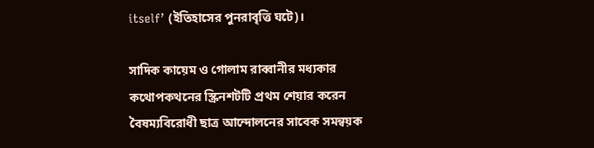itself’ (ইতিহাসের পুনরাবৃত্তি ঘটে)।

সাদিক কায়েম ও গোলাম রাব্বানীর মধ্যকার কথোপকথনের স্ক্রিনশটটি প্রথম শেয়ার করেন বৈষম্যবিরোধী ছাত্র আন্দোলনের সাবেক সমন্বয়ক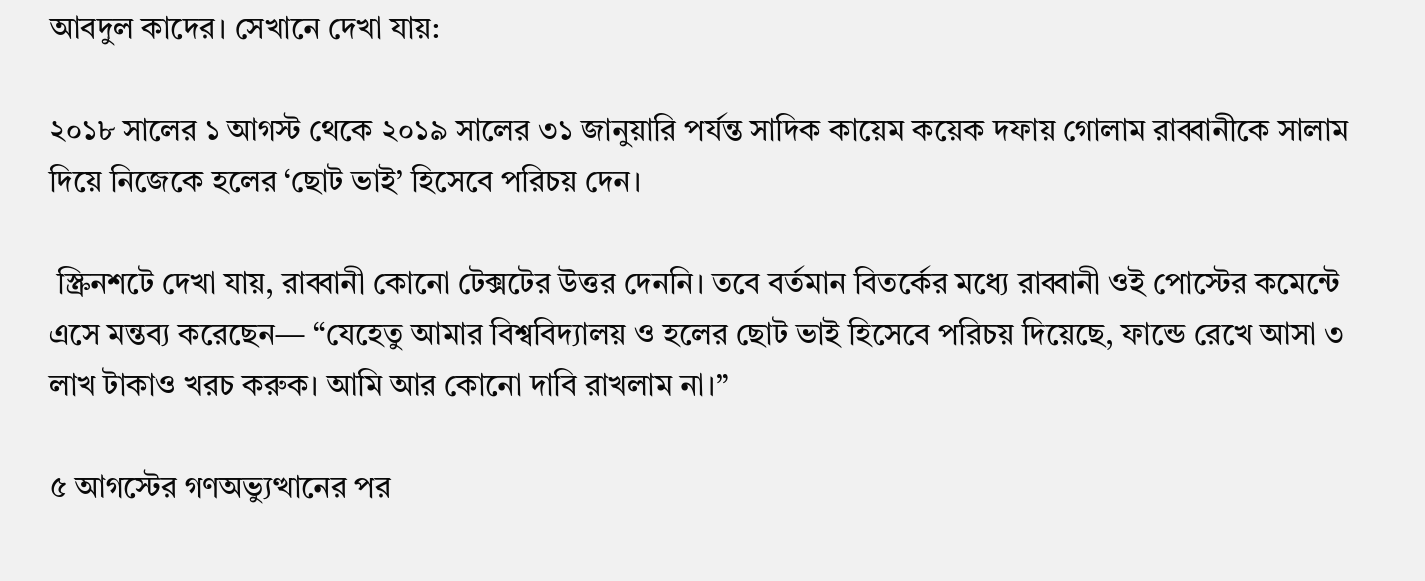আবদুল কাদের। সেখানে দেখা যায়:

২০১৮ সালের ১ আগস্ট থেকে ২০১৯ সালের ৩১ জানুয়ারি পর্যন্ত সাদিক কায়েম কয়েক দফায় গোলাম রাব্বানীকে সালাম দিয়ে নিজেকে হলের ‘ছোট ভাই’ হিসেবে পরিচয় দেন।

 স্ক্রিনশটে দেখা যায়, রাব্বানী কোনো টেক্সটের উত্তর দেননি। তবে বর্তমান বিতর্কের মধ্যে রাব্বানী ওই পোস্টের কমেন্টে এসে মন্তব্য করেছেন— “যেহেতু আমার বিশ্ববিদ্যালয় ও হলের ছোট ভাই হিসেবে পরিচয় দিয়েছে, ফান্ডে রেখে আসা ৩ লাখ টাকাও খরচ করুক। আমি আর কোনো দাবি রাখলাম না।”

৫ আগস্টের গণঅভ্যুত্থানের পর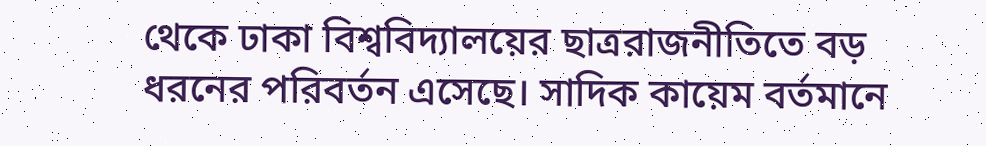থেকে ঢাকা বিশ্ববিদ্যালয়ের ছাত্ররাজনীতিতে বড় ধরনের পরিবর্তন এসেছে। সাদিক কায়েম বর্তমানে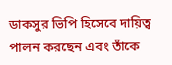ডাকসুর ভিপি হিসেবে দায়িত্ব পালন করছেন এবং তাঁকে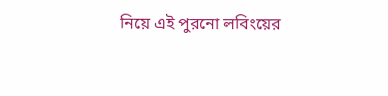নিয়ে এই পুরনো লবিংয়ের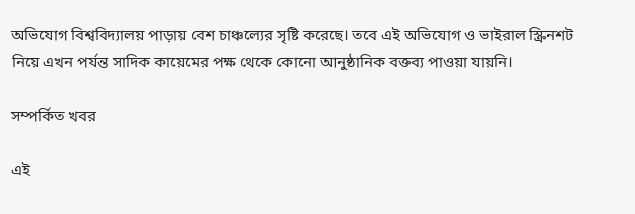অভিযোগ বিশ্ববিদ্যালয় পাড়ায় বেশ চাঞ্চল্যের সৃষ্টি করেছে। তবে এই অভিযোগ ও ভাইরাল স্ক্রিনশট নিয়ে এখন পর্যন্ত সাদিক কায়েমের পক্ষ থেকে কোনো আনুষ্ঠানিক বক্তব্য পাওয়া যায়নি।

সম্পর্কিত খবর

এই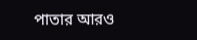পাতার আরও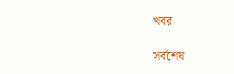খবর

সর্বশেষ